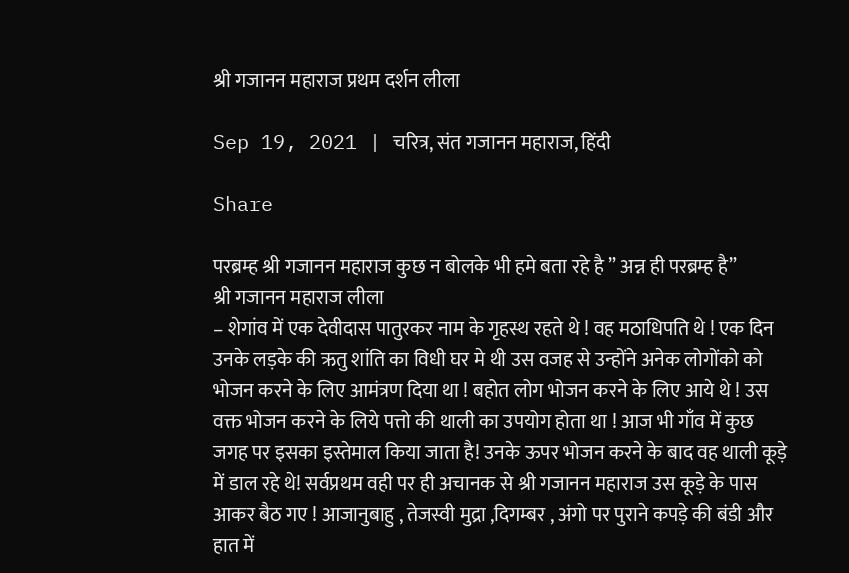श्री गजानन महाराज प्रथम दर्शन लीला

Sep 19, 2021 | चरित्र, संत गजानन महाराज, हिंदी

Share

परब्रम्ह श्री गजानन महाराज कुछ न बोलके भी हमे बता रहे है ” अन्न ही परब्रम्ह है”
श्री गजानन महाराज लीला
– शेगांव में एक देवीदास पातुरकर नाम के गृहस्थ रहते थे ! वह मठाधिपति थे ! एक दिन उनके लड़के की ऋतु शांति का विधी घर मे थी उस वजह से उन्होंने अनेक लोगोंको को भोजन करने के लिए आमंत्रण दिया था ! बहोत लोग भोजन करने के लिए आये थे ! उस वक्त भोजन करने के लिये पत्तो की थाली का उपयोग होता था ! आज भी गाँव में कुछ जगह पर इसका इस्तेमाल किया जाता है! उनके ऊपर भोजन करने के बाद वह थाली कूड़े में डाल रहे थे! सर्वप्रथम वही पर ही अचानक से श्री गजानन महाराज उस कूड़े के पास आकर बैठ गए ! आजानुबाहु , तेजस्वी मुद्रा ,दिगम्बर , अंगो पर पुराने कपड़े की बंडी और हात में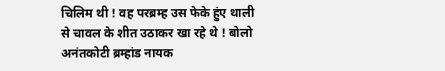चिलिम थी ! वह परब्रम्ह उस फेके हुंए थाली से चावल के शीत उठाकर खा रहे थे ! बोलो अनंतकोटी ब्रम्हांड नायक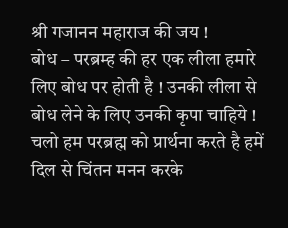श्री गजानन महाराज की जय !
बोध – परब्रम्ह की हर एक लीला हमारे लिए बोध पर होती है ! उनकी लीला से बोध लेने के लिए उनकी कृपा चाहिये ! चलो हम परब्रह्म को प्रार्थना करते है हमें दिल से चिंतन मनन करके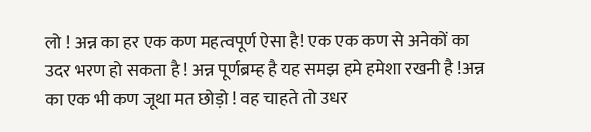लो ! अन्न का हर एक कण महत्वपूर्ण ऐसा है! एक एक कण से अनेकों का उदर भरण हो सकता है ! अन्न पूर्णब्रम्ह है यह समझ हमे हमेशा रखनी है !अन्न का एक भी कण जूथा मत छोड़ो ! वह चाहते तो उधर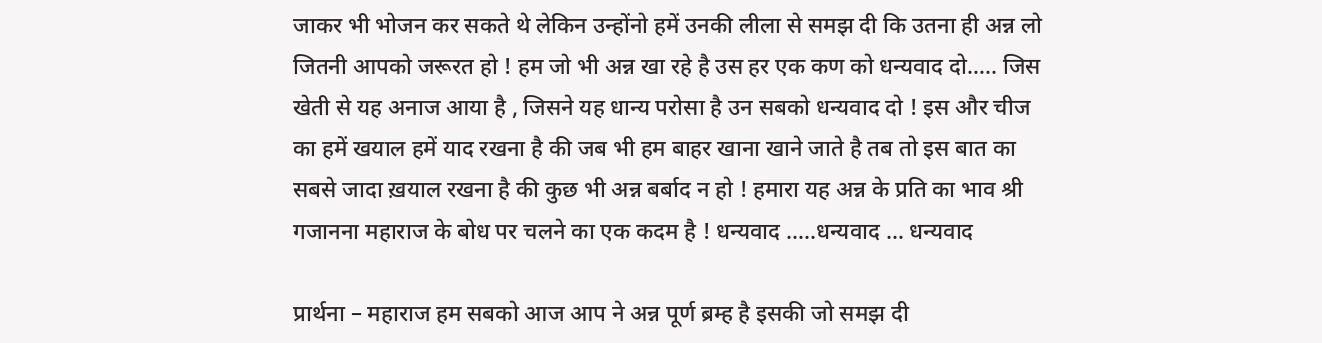जाकर भी भोजन कर सकते थे लेकिन उन्होंनो हमें उनकी लीला से समझ दी कि उतना ही अन्न लो जितनी आपको जरूरत हो ! हम जो भी अन्न खा रहे है उस हर एक कण को धन्यवाद दो….. जिस खेती से यह अनाज आया है , जिसने यह धान्य परोसा है उन सबको धन्यवाद दो ! इस और चीज का हमें खयाल हमें याद रखना है की जब भी हम बाहर खाना खाने जाते है तब तो इस बात का सबसे जादा ख़याल रखना है की कुछ भी अन्न बर्बाद न हो ! हमारा यह अन्न के प्रति का भाव श्री गजानना महाराज के बोध पर चलने का एक कदम है ! धन्यवाद …..धन्यवाद … धन्यवाद

प्रार्थना – महाराज हम सबको आज आप ने अन्न पूर्ण ब्रम्ह है इसकी जो समझ दी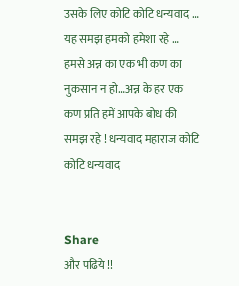उसके लिए कोटि कोटि धन्यवाद … यह समझ हमको हमेशा रहे … हमसे अन्न का एक भी कण का नुकसान न हो…अन्न के हर एक कण प्रति हमें आपके बोध की समझ रहे ! धन्यवाद महाराज कोटि कोटि धन्यवाद


Share
और पढिये !!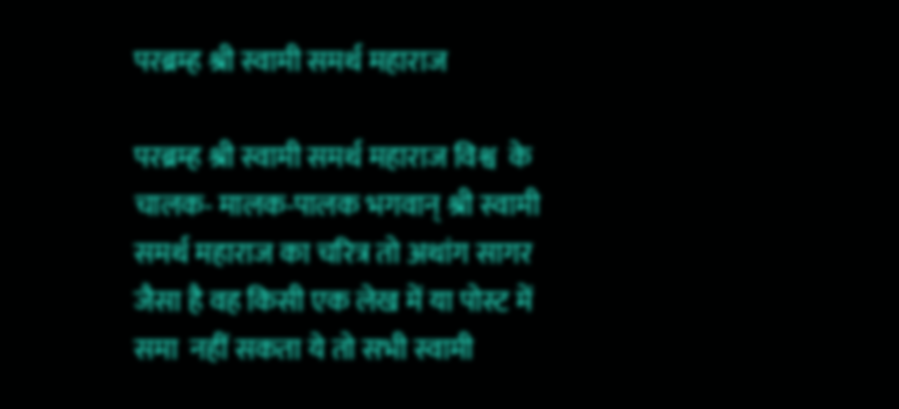परब्रम्ह श्री स्वामी समर्थ महाराज

परब्रम्ह श्री स्वामी समर्थ महाराज विश्व  के चालक- मालक-पालक भगवान् श्री स्वामी समर्थ महाराज का चरित्र तो अथांग सागर जैसा है वह किसी एक लेख में या पोस्ट में समा  नहीं सकता ये तो सभी स्वामी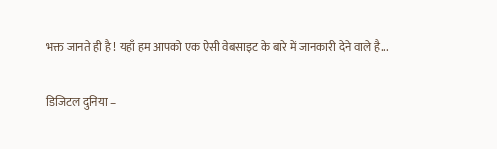भक्त जानते ही है ! यहाँ हम आपको एक ऐसी वेबसाइट के बारे में जानकारी देने वाले है...

डिजिटल दुनिया –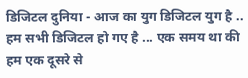डिजिटल दुनिया - आज का युग डिजिटल युग है .. हम सभी डिजिटल हो गए है ... एक समय था की हम एक दूसरे से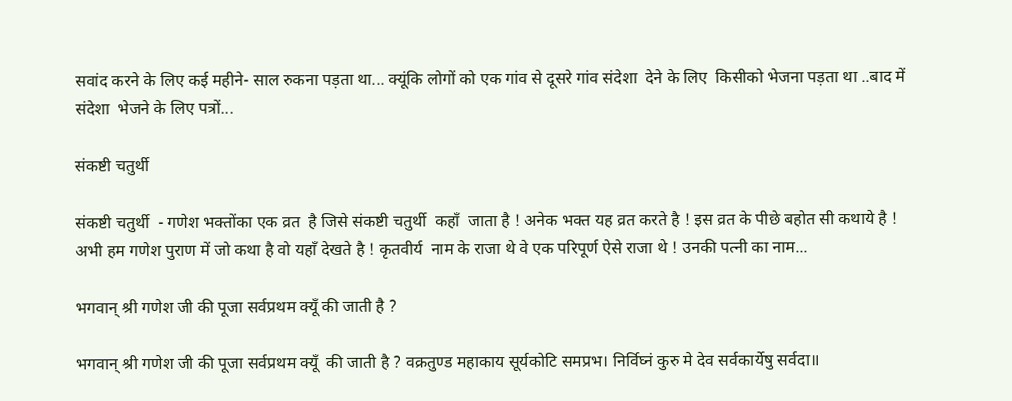सवांद करने के लिए कई महीने- साल रुकना पड़ता था... क्यूंकि लोगों को एक गांव से दूसरे गांव संदेशा  देने के लिए  किसीको भेजना पड़ता था ..बाद में संदेशा  भेजने के लिए पत्रों...

संकष्टी चतुर्थी

संकष्टी चतुर्थी  - गणेश भक्तोंका एक व्रत  है जिसे संकष्टी चतुर्थी  कहाँ  जाता है ! अनेक भक्त यह व्रत करते है ! इस व्रत के पीछे बहोत सी कथाये है ! अभी हम गणेश पुराण में जो कथा है वो यहाँ देखते है ! कृतवीर्य  नाम के राजा थे वे एक परिपूर्ण ऐसे राजा थे ! उनकी पत्नी का नाम...

भगवान् श्री गणेश जी की पूजा सर्वप्रथम क्यूँ की जाती है ?

भगवान् श्री गणेश जी की पूजा सर्वप्रथम क्यूँ  की जाती है ? वक्रतुण्ड महाकाय सूर्यकोटि समप्रभ। निर्विघ्नं कुरु मे देव सर्वकार्येषु सर्वदा॥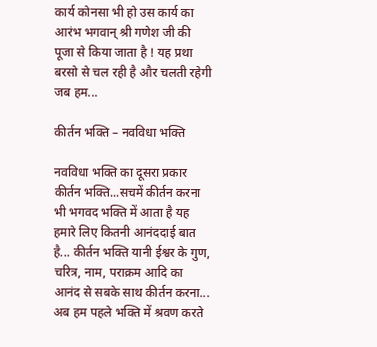कार्य कोनसा भी हो उस कार्य का आरंभ भगवान् श्री गणेश जी की पूजा से किया जाता है ! यह प्रथा बरसो से चल रही है और चलती रहेगी जब हम...

कीर्तन भक्ति – नवविधा भक्ति

नवविधा भक्ति का दूसरा प्रकार कीर्तन भक्ति...सचमें कीर्तन करना भी भगवद भक्ति में आता है यह हमारे लिए कितनी आनंददाई बात है... कीर्तन भक्ति यानी ईश्वर के गुण, चरित्र, नाम, पराक्रम आदि का आनंद से सबके साथ कीर्तन करना... अब हम पहले भक्ति में श्रवण करते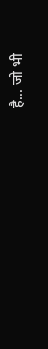है... जो भी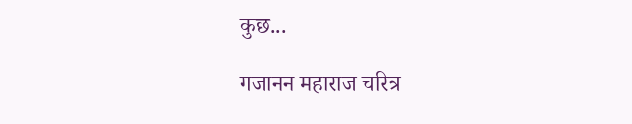कुछ...

गजानन महाराज चरित्र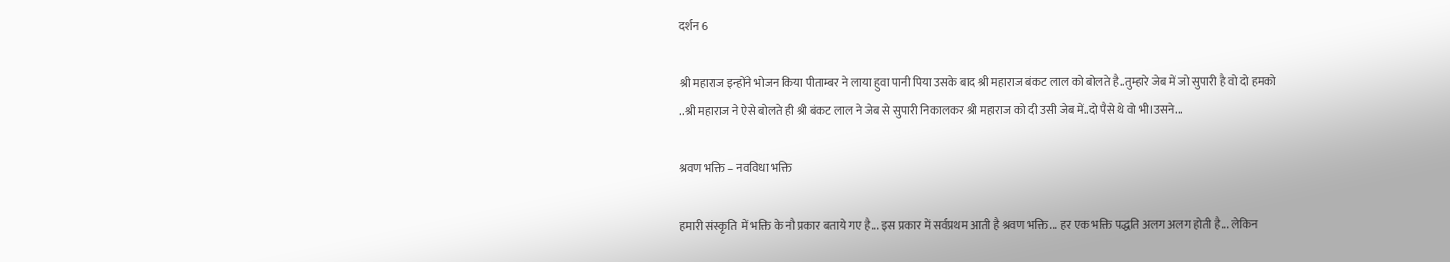दर्शन 6

श्री महाराज इन्होंने भोजन किया पीताम्बर ने लाया हुवा पानी पिया उसके बाद श्री महाराज बंकट लाल को बोलते है..तुम्हारे जेब में जो सुपारी है वो दो हमको ..श्री महाराज ने ऐसे बोलते ही श्री बंकट लाल ने जेब से सुपारी निकालकर श्री महाराज को दी उसी जेब में..दो पैसे थे वो भी।उसने...

श्रवण भक्ति – नवविधा भक्ति

हमारी संस्कृति  में भक्ति के नौ प्रकार बताये गए है... इस प्रकार में सर्वप्रथम आती है श्रवण भक्ति... हर एक भक्ति पद्धति अलग अलग होती है... लेकिन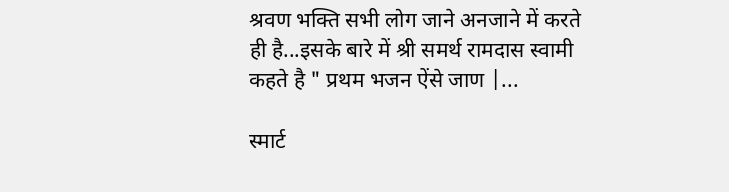श्रवण भक्ति सभी लोग जाने अनजाने में करते ही है...इसके बारे में श्री समर्थ रामदास स्वामी कहते है " प्रथम भजन ऐंसे जाण |...

स्मार्ट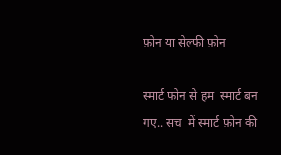फ़ोन या सेल्फी फ़ोन

स्मार्ट फोन से हम  स्मार्ट बन गए.. सच  में स्मार्ट फ़ोन की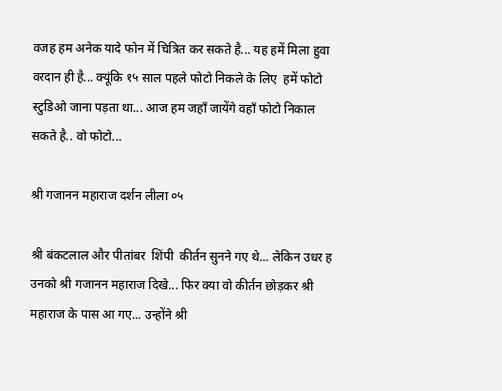वजह हम अनेक यादे फोन में चित्रित कर सकते है... यह हमें मिला हुवा वरदान ही है... क्यूंकि १५ साल पहले फोटो निकले के लिए  हमें फोटो स्टुडिओ जाना पड़ता था... आज हम जहाँ जायेंगे वहाँ फोटो निकाल सकते है.. वो फोटो...

श्री गजानन महाराज दर्शन लीला ०५

श्री बंकटलाल और पीतांबर  शिंपी  कीर्तन सुनने गए थे... लेकिन उधर ह उनको श्री गजानन महाराज दिखे... फिर क्या वो कीर्तन छोड़कर श्री महाराज के पास आ गए... उन्होंने श्री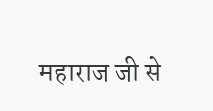महाराज जी से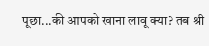पूछा...की आपको खाना लावू क्या? तब श्री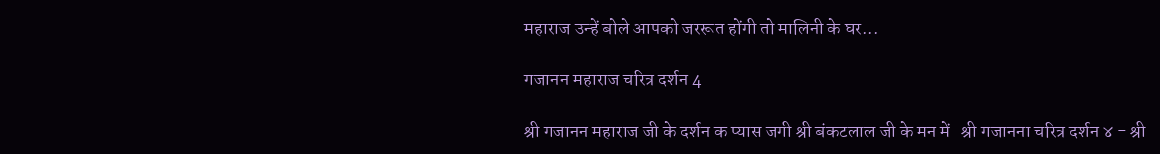महाराज उन्हें बोले आपको जररूत होंगी तो मालिनी के घर...

गजानन महाराज चरित्र दर्शन 4

श्री गजानन महाराज जी के दर्शन क प्यास जगी श्री बंकटलाल जी के मन में   श्री गजानना चरित्र दर्शन ४ - श्री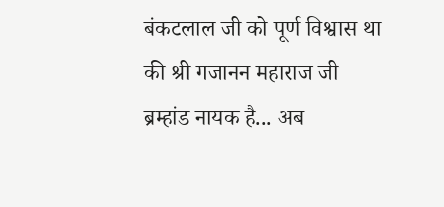बंकटलाल जी को पूर्ण विश्वास था की श्री गजानन महाराज जी ब्रम्हांड नायक है... अब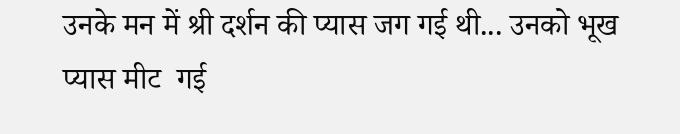उनके मन में श्री दर्शन की प्यास जग गई थी... उनको भूख प्यास मीट  गई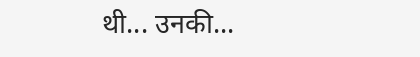थी... उनकी...